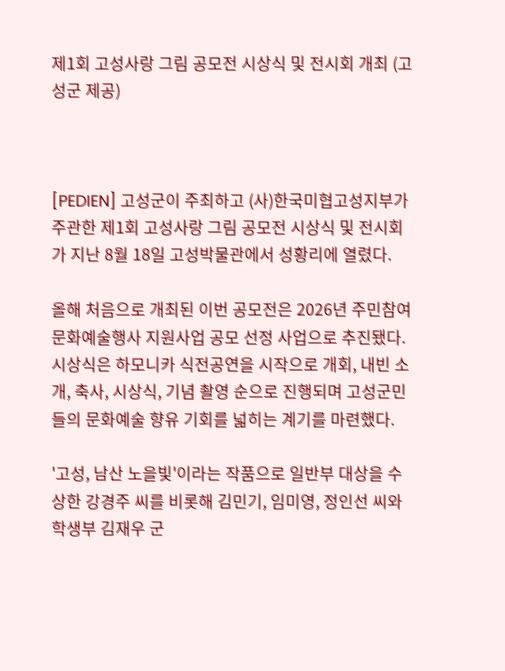제1회 고성사랑 그림 공모전 시상식 및 전시회 개최 (고성군 제공)



[PEDIEN] 고성군이 주최하고 (사)한국미협고성지부가 주관한 제1회 고성사랑 그림 공모전 시상식 및 전시회가 지난 8월 18일 고성박물관에서 성황리에 열렸다.

올해 처음으로 개최된 이번 공모전은 2026년 주민참여 문화예술행사 지원사업 공모 선정 사업으로 추진됐다. 시상식은 하모니카 식전공연을 시작으로 개회, 내빈 소개, 축사, 시상식, 기념 촬영 순으로 진행되며 고성군민들의 문화예술 향유 기회를 넓히는 계기를 마련했다.

'고성, 남산 노을빛'이라는 작품으로 일반부 대상을 수상한 강경주 씨를 비롯해 김민기, 임미영, 정인선 씨와 학생부 김재우 군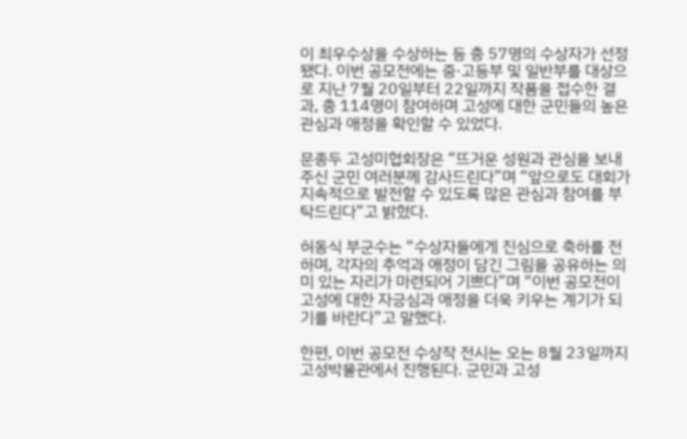이 최우수상을 수상하는 등 총 57명의 수상자가 선정됐다. 이번 공모전에는 중·고등부 및 일반부를 대상으로 지난 7월 20일부터 22일까지 작품을 접수한 결과, 총 114명이 참여하며 고성에 대한 군민들의 높은 관심과 애정을 확인할 수 있었다.

문종두 고성미협회장은 “뜨거운 성원과 관심을 보내주신 군민 여러분께 감사드린다”며 “앞으로도 대회가 지속적으로 발전할 수 있도록 많은 관심과 참여를 부탁드린다”고 밝혔다.

허동식 부군수는 “수상자들에게 진심으로 축하를 전하며, 각자의 추억과 애정이 담긴 그림을 공유하는 의미 있는 자리가 마련되어 기쁘다”며 “이번 공모전이 고성에 대한 자긍심과 애정을 더욱 키우는 계기가 되기를 바란다”고 말했다.

한편, 이번 공모전 수상작 전시는 오는 8월 23일까지 고성박물관에서 진행된다. 군민과 고성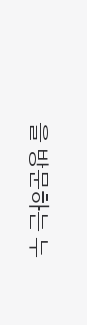을 방문하는 누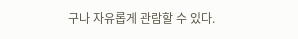구나 자유롭게 관람할 수 있다.